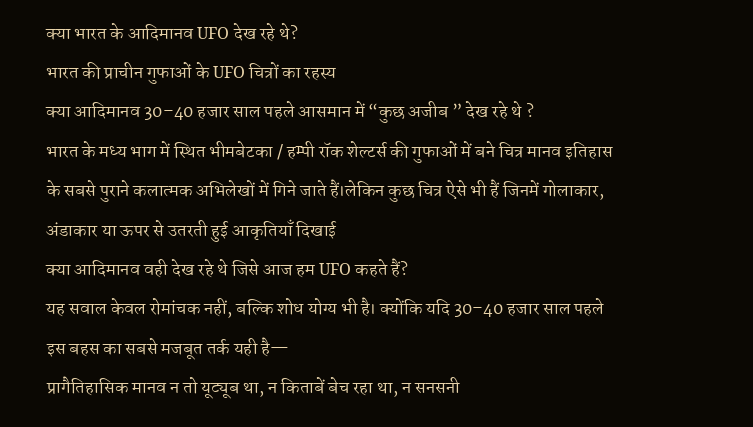क्या भारत के आदिमानव UFO देख रहे थे?
भारत की प्राचीन गुफाओं के UFO चित्रों का रहस्य
क्या आदिमानव 30–40 हजार साल पहले आसमान में “कुछ अजीब ” देख रहे थे ?
भारत के मध्य भाग में स्थित भीमबेटका / हम्पी रॉक शेल्टर्स की गुफाओं में बने चित्र मानव इतिहास के सबसे पुराने कलात्मक अभिलेखों में गिने जाते हैं।लेकिन कुछ चित्र ऐसे भी हैं जिनमें गोलाकार, अंडाकार या ऊपर से उतरती हुई आकृतियाँ दिखाई
क्या आदिमानव वही देख रहे थे जिसे आज हम UFO कहते हैं?
यह सवाल केवल रोमांचक नहीं, बल्कि शोध योग्य भी है। क्योंकि यदि 30–40 हजार साल पहले
इस बहस का सबसे मजबूत तर्क यही है—
प्रागैतिहासिक मानव न तो यूट्यूब था, न किताबें बेच रहा था, न सनसनी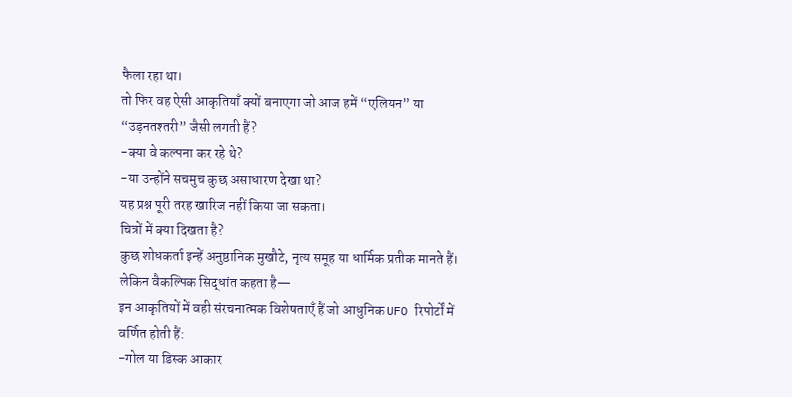फैला रहा था।
तो फिर वह ऐसी आकृतियाँ क्यों बनाएगा जो आज हमें “एलियन” या “उड़नतश्तरी” जैसी लगती हैं?
-क्या वे कल्पना कर रहे थे?
-या उन्होंने सचमुच कुछ असाधारण देखा था?
यह प्रश्न पूरी तरह खारिज नहीं किया जा सकता।
चित्रों में क्या दिखता है?
कुछ शोधकर्ता इन्हें अनुष्ठानिक मुखौटे, नृत्य समूह या धार्मिक प्रतीक मानते हैं।
लेकिन वैकल्पिक सिद्धांत कहता है—
इन आकृतियों में वही संरचनात्मक विशेषताएँ हैं जो आधुनिक UFO रिपोर्टों में वर्णित होती हैं:
-गोल या डिस्क आकार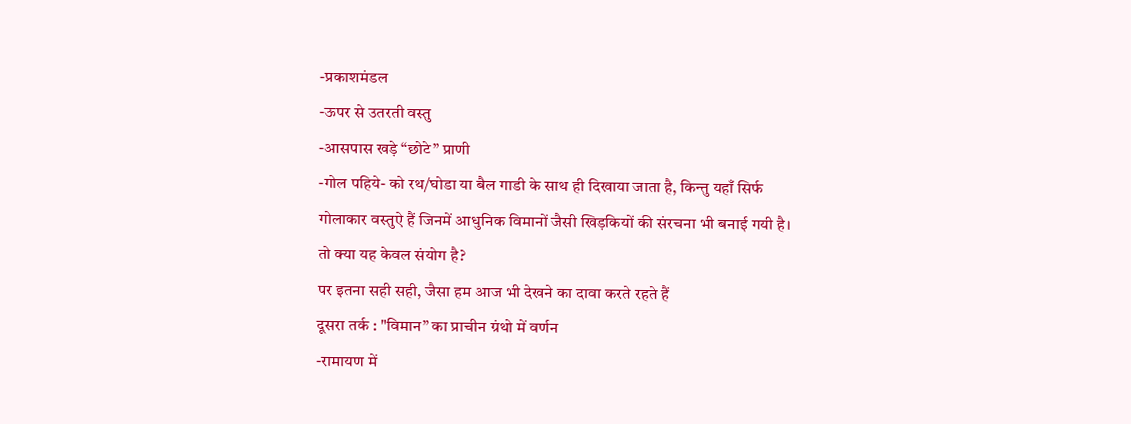-प्रकाशमंडल
-ऊपर से उतरती वस्तु
-आसपास खड़े “छोटे” प्राणी
-गोल पहिये- को रथ/घोडा या बैल गाडी के साथ ही दिखाया जाता है, किन्तु यहाँ सिर्फ
गोलाकार वस्तुऐ हैं जिनमें आधुनिक विमानों जैसी खिड़कियों की संरचना भी बनाई गयी है।
तो क्या यह केवल संयोग है?
पर इतना सही सही, जैसा हम आज भी देखने का दावा करते रहते हैं
दूसरा तर्क : "विमान” का प्राचीन ग्रंथो में वर्णन
-रामायण में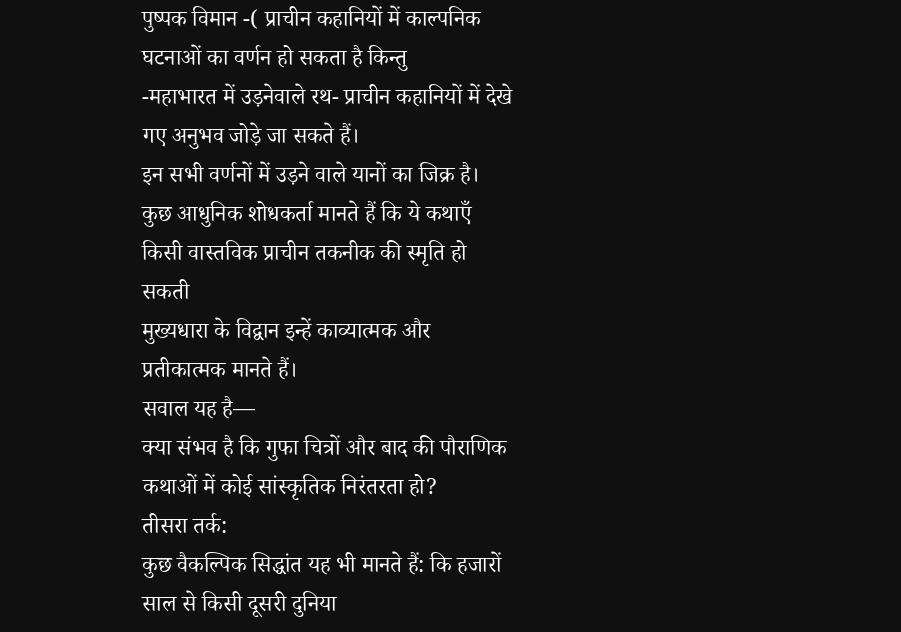पुष्पक विमान -( प्राचीन कहानियों में काल्पनिक घटनाओं का वर्णन हो सकता है किन्तु
-महाभारत में उड़नेवाले रथ- प्राचीन कहानियों में देखे गए अनुभव जोड़े जा सकते हैं।
इन सभी वर्णनों में उड़ने वाले यानों का जिक्र है।
कुछ आधुनिक शोधकर्ता मानते हैं कि ये कथाएँ किसी वास्तविक प्राचीन तकनीक की स्मृति हो सकती
मुख्यधारा के विद्वान इन्हें काव्यात्मक और प्रतीकात्मक मानते हैं।
सवाल यह है—
क्या संभव है कि गुफा चित्रों और बाद की पौराणिक कथाओं में कोई सांस्कृतिक निरंतरता हो?
तीसरा तर्क:
कुछ वैकल्पिक सिद्धांत यह भी मानते हैं: कि हजारों साल से किसी दूसरी दुनिया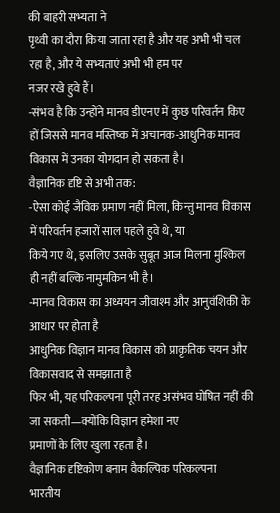की बाहरी सभ्यता ने
पृथ्वी का दौरा किया जाता रहा है और यह अभी भी चल रहा है, और ये सभ्यताएं अभी भी हम पर
नजर रखे हुवे हैं।
-संभव है कि उन्होंने मानव डीएनए में कुछ परिवर्तन किए हों जिससे मानव मस्तिष्क में अचानक-आधुनिक मानव विकास में उनका योगदान हो सकता है।
वैज्ञानिक दृष्टि से अभी तक:
-ऐसा कोई जैविक प्रमाण नहीं मिला, किन्तु मानव विकास में परिवर्तन हजारों साल पहले हुवे थे, या
किये गए थे, इसलिए उसके सुबूत आज मिलना मुश्किल ही नहीं बल्कि नामुमकिन भी है।
-मानव विकास का अध्ययन जीवाश्म और आनुवंशिकी के आधार पर होता है
आधुनिक विज्ञान मानव विकास को प्राकृतिक चयन और विकासवाद से समझाता है
फिर भी, यह परिकल्पना पूरी तरह असंभव घोषित नहीं की जा सकती—क्योंकि विज्ञान हमेशा नए
प्रमाणों के लिए खुला रहता है।
वैज्ञानिक दृष्टिकोण बनाम वैकल्पिक परिकल्पना
भारतीय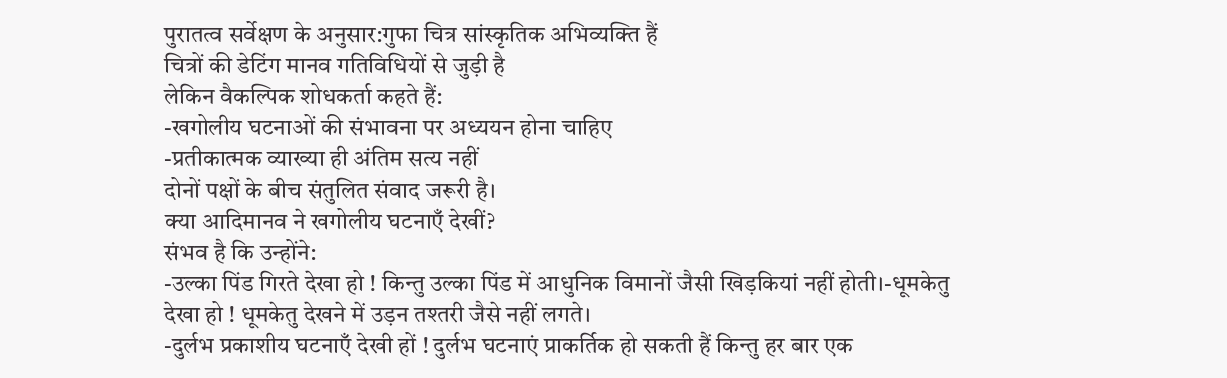पुरातत्व सर्वेक्षण के अनुसार:गुफा चित्र सांस्कृतिक अभिव्यक्ति हैं
चित्रों की डेटिंग मानव गतिविधियों से जुड़ी है
लेकिन वैकल्पिक शोधकर्ता कहते हैं:
-खगोलीय घटनाओं की संभावना पर अध्ययन होना चाहिए
-प्रतीकात्मक व्याख्या ही अंतिम सत्य नहीं
दोनों पक्षों के बीच संतुलित संवाद जरूरी है।
क्या आदिमानव ने खगोलीय घटनाएँ देखीं?
संभव है कि उन्होंने:
-उल्का पिंड गिरते देखा हो ! किन्तु उल्का पिंड में आधुनिक विमानों जैसी खिड़कियां नहीं होती।-धूमकेतु देखा हो ! धूमकेतु देखने में उड़न तश्तरी जैसे नहीं लगते।
-दुर्लभ प्रकाशीय घटनाएँ देखी हों ! दुर्लभ घटनाएं प्राकर्तिक हो सकती हैं किन्तु हर बार एक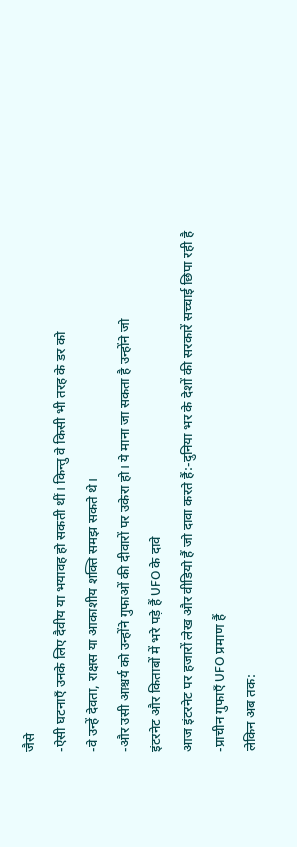जैसे
-ऐसी घटनाएँ उनके लिए दैवीय या भयावह हो सकती थीं। किन्तु वे किसी भी तरह के डर को
-वे उन्हें देवता, राक्षस या आकाशीय शक्ति समझ सकते थे।
-और उसी आश्चर्य को उन्होंने गुफाओं की दीवारों पर उकेरा हो। ये माना जा सकता है उन्होंने जो
इंटरनेट और किताबों में भरे पड़े हैं UFO के दावे
आज इंटरनेट पर हजारों लेख और वीडियो हैं जो दावा करते हैं:-दुनिया भर के देशों की सरकारें सच्चाई छिपा रही है
-प्राचीन गुफाएँ UFO प्रमाण हैं
लेकिन अब तक: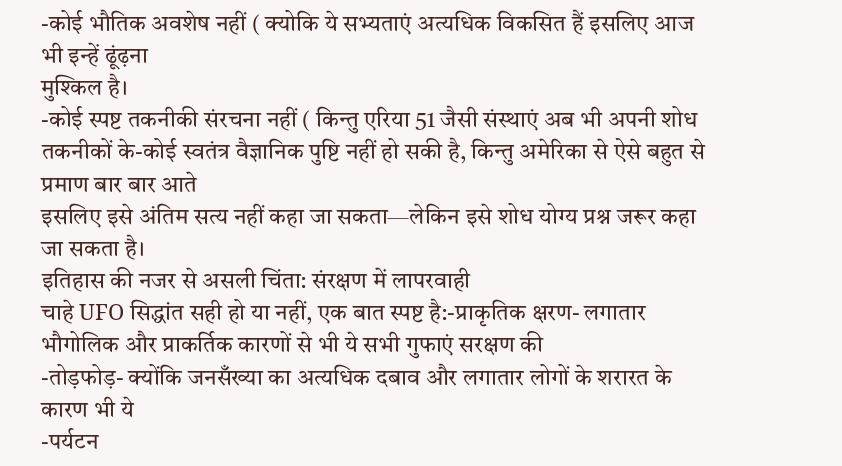-कोई भौतिक अवशेष नहीं ( क्योकि ये सभ्यताएं अत्यधिक विकसित हैं इसलिए आज भी इन्हें ढूंढ़ना
मुश्किल है।
-कोई स्पष्ट तकनीकी संरचना नहीं ( किन्तु एरिया 51 जैसी संस्थाएं अब भी अपनी शोध तकनीकों के-कोई स्वतंत्र वैज्ञानिक पुष्टि नहीं हो सकी है, किन्तु अमेरिका से ऐसे बहुत से प्रमाण बार बार आते
इसलिए इसे अंतिम सत्य नहीं कहा जा सकता—लेकिन इसे शोध योग्य प्रश्न जरूर कहा जा सकता है।
इतिहास की नजर से असली चिंता: संरक्षण में लापरवाही
चाहे UFO सिद्धांत सही हो या नहीं, एक बात स्पष्ट है:-प्राकृतिक क्षरण- लगातार भौगोलिक और प्राकर्तिक कारणों से भी ये सभी गुफाएं सरक्षण की
-तोड़फोड़- क्योंकि जनसँख्या का अत्यधिक दबाव और लगातार लोगों के शरारत के कारण भी ये
-पर्यटन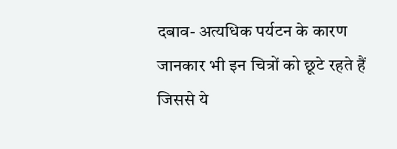दबाव- अत्यधिक पर्यटन के कारण जानकार भी इन चित्रों को छूटे रहते हैं जिससे ये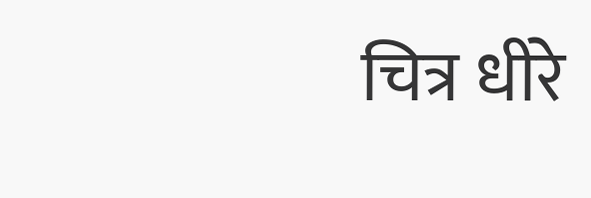चित्र धीरे